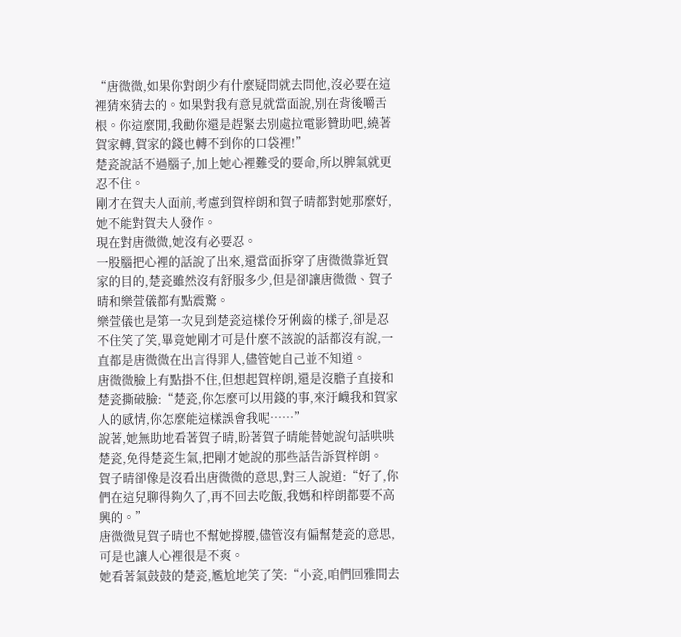“唐微微,如果你對朗少有什麼疑問就去問他,沒必要在這裡猜來猜去的。如果對我有意見就當面說,別在背後嚼舌根。你這麼閒,我勸你還是趕緊去別處拉電影贊助吧,繞著賀家轉,賀家的錢也轉不到你的口袋裡!”
楚瓷說話不過腦子,加上她心裡難受的要命,所以脾氣就更忍不住。
剛才在賀夫人面前,考慮到賀梓朗和賀子晴都對她那麼好,她不能對賀夫人發作。
現在對唐微微,她沒有必要忍。
一股腦把心裡的話說了出來,還當面拆穿了唐微微靠近賀家的目的,楚瓷雖然沒有舒服多少,但是卻讓唐微微、賀子晴和樂萱儀都有點震驚。
樂萱儀也是第一次見到楚瓷這樣伶牙俐齒的樣子,卻是忍不住笑了笑,畢竟她剛才可是什麼不該說的話都沒有說,一直都是唐微微在出言得罪人,儘管她自己並不知道。
唐微微臉上有點掛不住,但想起賀梓朗,還是沒膽子直接和楚瓷撕破臉:“楚瓷,你怎麼可以用錢的事,來汙衊我和賀家人的感情,你怎麼能這樣誤會我呢……”
說著,她無助地看著賀子晴,盼著賀子晴能替她說句話哄哄楚瓷,免得楚瓷生氣,把剛才她說的那些話告訴賀梓朗。
賀子晴卻像是沒看出唐微微的意思,對三人說道:“好了,你們在這兒聊得夠久了,再不回去吃飯,我媽和梓朗都要不高興的。”
唐微微見賀子晴也不幫她撐腰,儘管沒有偏幫楚瓷的意思,可是也讓人心裡很是不爽。
她看著氣鼓鼓的楚瓷,尷尬地笑了笑:“小瓷,咱們回雅間去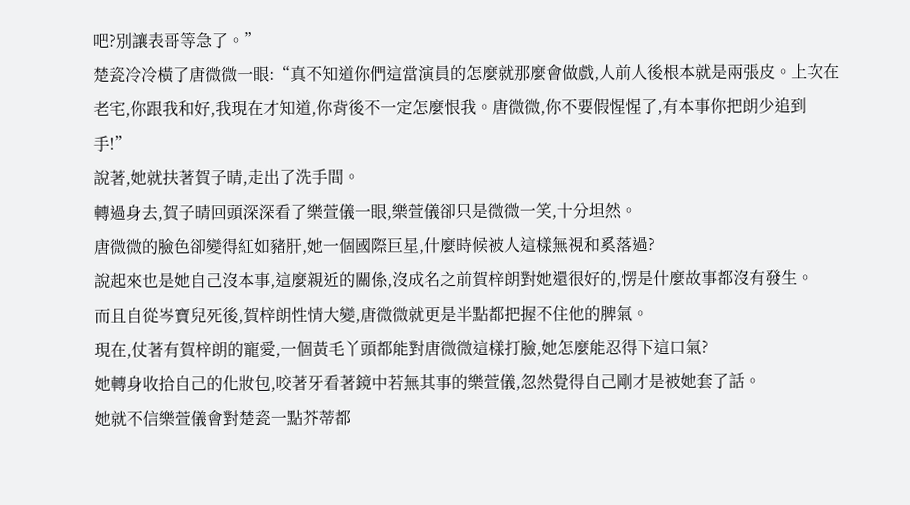吧?別讓表哥等急了。”
楚瓷冷冷橫了唐微微一眼:“真不知道你們這當演員的怎麼就那麼會做戲,人前人後根本就是兩張皮。上次在老宅,你跟我和好,我現在才知道,你背後不一定怎麼恨我。唐微微,你不要假惺惺了,有本事你把朗少追到手!”
說著,她就扶著賀子晴,走出了洗手間。
轉過身去,賀子晴回頭深深看了樂萱儀一眼,樂萱儀卻只是微微一笑,十分坦然。
唐微微的臉色卻變得紅如豬肝,她一個國際巨星,什麼時候被人這樣無視和奚落過?
說起來也是她自己沒本事,這麼親近的關係,沒成名之前賀梓朗對她還很好的,愣是什麼故事都沒有發生。
而且自從岑寶兒死後,賀梓朗性情大變,唐微微就更是半點都把握不住他的脾氣。
現在,仗著有賀梓朗的寵愛,一個黃毛丫頭都能對唐微微這樣打臉,她怎麼能忍得下這口氣?
她轉身收拾自己的化妝包,咬著牙看著鏡中若無其事的樂萱儀,忽然覺得自己剛才是被她套了話。
她就不信樂萱儀會對楚瓷一點芥蒂都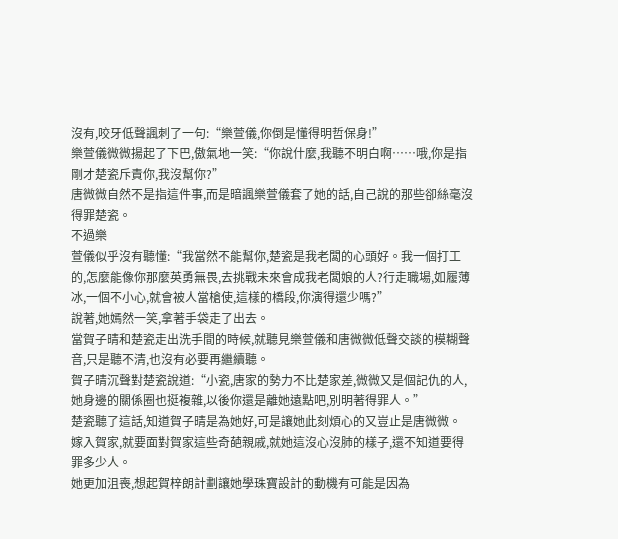沒有,咬牙低聲諷刺了一句:“樂萱儀,你倒是懂得明哲保身!”
樂萱儀微微揚起了下巴,傲氣地一笑:“你說什麼,我聽不明白啊……哦,你是指剛才楚瓷斥責你,我沒幫你?”
唐微微自然不是指這件事,而是暗諷樂萱儀套了她的話,自己說的那些卻絲毫沒得罪楚瓷。
不過樂
萱儀似乎沒有聽懂:“我當然不能幫你,楚瓷是我老闆的心頭好。我一個打工的,怎麼能像你那麼英勇無畏,去挑戰未來會成我老闆娘的人?行走職場,如履薄冰,一個不小心,就會被人當槍使,這樣的橋段,你演得還少嗎?”
說著,她嫣然一笑,拿著手袋走了出去。
當賀子晴和楚瓷走出洗手間的時候,就聽見樂萱儀和唐微微低聲交談的模糊聲音,只是聽不清,也沒有必要再繼續聽。
賀子晴沉聲對楚瓷說道:“小瓷,唐家的勢力不比楚家差,微微又是個記仇的人,她身邊的關係圈也挺複雜,以後你還是離她遠點吧,別明著得罪人。”
楚瓷聽了這話,知道賀子晴是為她好,可是讓她此刻煩心的又豈止是唐微微。
嫁入賀家,就要面對賀家這些奇葩親戚,就她這沒心沒肺的樣子,還不知道要得罪多少人。
她更加沮喪,想起賀梓朗計劃讓她學珠寶設計的動機有可能是因為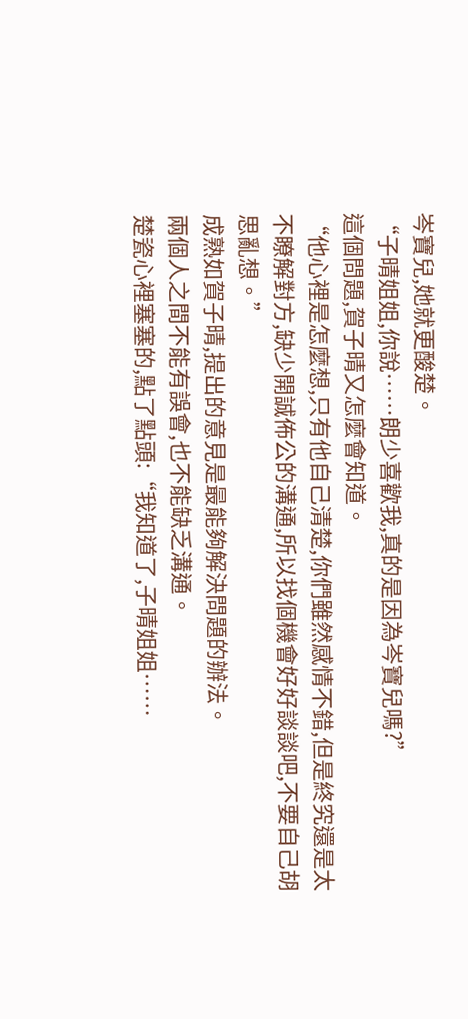岑寶兒,她就更酸楚。
“子晴姐姐,你說……朗少喜歡我,真的是因為岑寶兒嗎?”
這個問題,賀子晴又怎麼會知道。
“他心裡是怎麼想,只有他自己清楚,你們雖然感情不錯,但是終究還是太不瞭解對方,缺少開誠佈公的溝通,所以找個機會好好談談吧,不要自己胡思亂想。”
成熟如賀子晴,提出的意見是最能夠解決問題的辦法。
兩個人之間不能有誤會,也不能缺乏溝通。
楚瓷心裡塞塞的,點了點頭:“我知道了,子晴姐姐……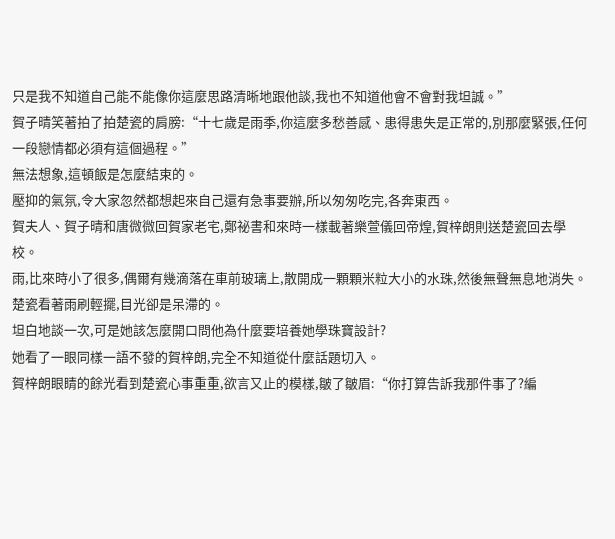只是我不知道自己能不能像你這麼思路清晰地跟他談,我也不知道他會不會對我坦誠。”
賀子晴笑著拍了拍楚瓷的肩膀:“十七歲是雨季,你這麼多愁善感、患得患失是正常的,別那麼緊張,任何一段戀情都必須有這個過程。”
無法想象,這頓飯是怎麼結束的。
壓抑的氣氛,令大家忽然都想起來自己還有急事要辦,所以匆匆吃完,各奔東西。
賀夫人、賀子晴和唐微微回賀家老宅,鄭祕書和來時一樣載著樂萱儀回帝煌,賀梓朗則送楚瓷回去學校。
雨,比來時小了很多,偶爾有幾滴落在車前玻璃上,散開成一顆顆米粒大小的水珠,然後無聲無息地消失。
楚瓷看著雨刷輕擺,目光卻是呆滯的。
坦白地談一次,可是她該怎麼開口問他為什麼要培養她學珠寶設計?
她看了一眼同樣一語不發的賀梓朗,完全不知道從什麼話題切入。
賀梓朗眼睛的餘光看到楚瓷心事重重,欲言又止的模樣,皺了皺眉:“你打算告訴我那件事了?編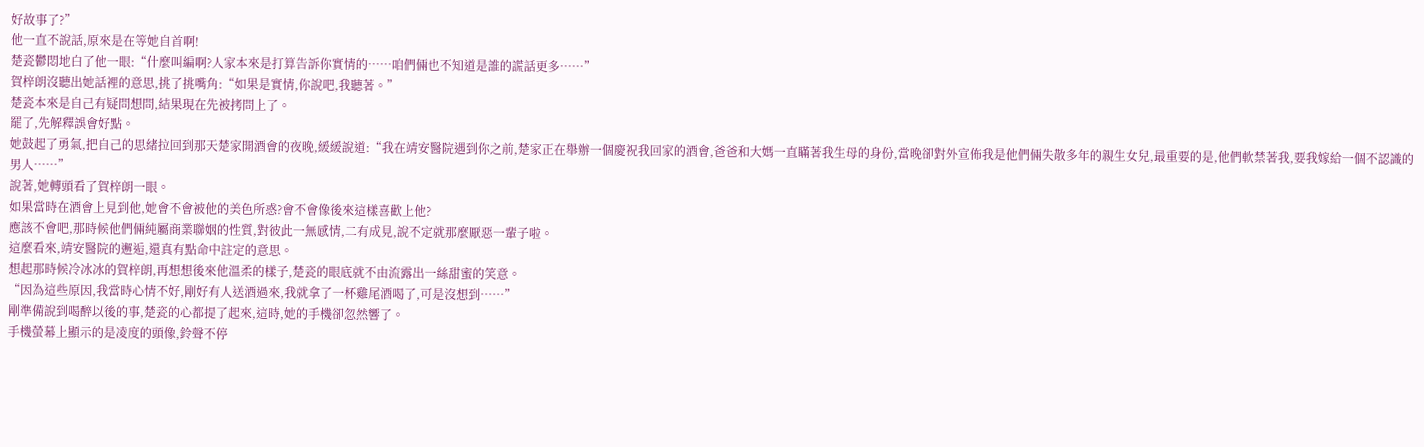好故事了?”
他一直不說話,原來是在等她自首啊!
楚瓷鬱悶地白了他一眼:“什麼叫編啊?人家本來是打算告訴你實情的……咱們倆也不知道是誰的謊話更多……”
賀梓朗沒聽出她話裡的意思,挑了挑嘴角:“如果是實情,你說吧,我聽著。”
楚瓷本來是自己有疑問想問,結果現在先被拷問上了。
罷了,先解釋誤會好點。
她鼓起了勇氣,把自己的思緒拉回到那天楚家開酒會的夜晚,緩緩說道:“我在靖安醫院遇到你之前,楚家正在舉辦一個慶祝我回家的酒會,爸爸和大媽一直瞞著我生母的身份,當晚卻對外宣佈我是他們倆失散多年的親生女兒,最重要的是,他們軟禁著我,要我嫁給一個不認識的男人……”
說著,她轉頭看了賀梓朗一眼。
如果當時在酒會上見到他,她會不會被他的美色所惑?會不會像後來這樣喜歡上他?
應該不會吧,那時候他們倆純屬商業聯姻的性質,對彼此一無感情,二有成見,說不定就那麼厭惡一輩子啦。
這麼看來,靖安醫院的邂逅,還真有點命中註定的意思。
想起那時候冷冰冰的賀梓朗,再想想後來他溫柔的樣子,楚瓷的眼底就不由流露出一絲甜蜜的笑意。
“因為這些原因,我當時心情不好,剛好有人送酒過來,我就拿了一杯雞尾酒喝了,可是沒想到……”
剛準備說到喝醉以後的事,楚瓷的心都提了起來,這時,她的手機卻忽然響了。
手機螢幕上顯示的是凌度的頭像,鈴聲不停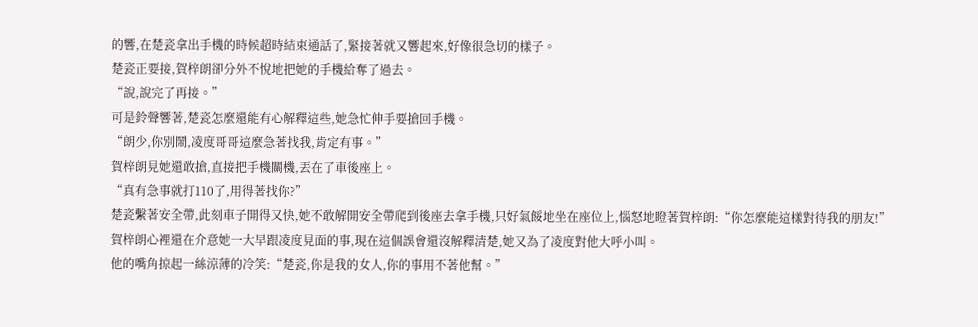的響,在楚瓷拿出手機的時候超時結束通話了,緊接著就又響起來,好像很急切的樣子。
楚瓷正要接,賀梓朗卻分外不悅地把她的手機給奪了過去。
“說,說完了再接。”
可是鈴聲響著,楚瓷怎麼還能有心解釋這些,她急忙伸手要搶回手機。
“朗少,你別鬧,凌度哥哥這麼急著找我,肯定有事。”
賀梓朗見她還敢搶,直接把手機關機,丟在了車後座上。
“真有急事就打110了,用得著找你?”
楚瓷繫著安全帶,此刻車子開得又快,她不敢解開安全帶爬到後座去拿手機,只好氣餒地坐在座位上,惱怒地瞪著賀梓朗:“你怎麼能這樣對待我的朋友!”
賀梓朗心裡還在介意她一大早跟凌度見面的事,現在這個誤會還沒解釋清楚,她又為了凌度對他大呼小叫。
他的嘴角掠起一絲涼薄的冷笑:“楚瓷,你是我的女人,你的事用不著他幫。”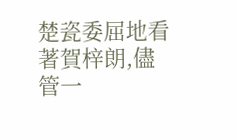楚瓷委屈地看著賀梓朗,儘管一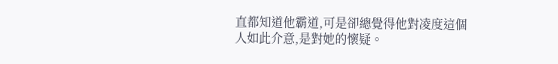直都知道他霸道,可是卻總覺得他對凌度這個人如此介意,是對她的懷疑。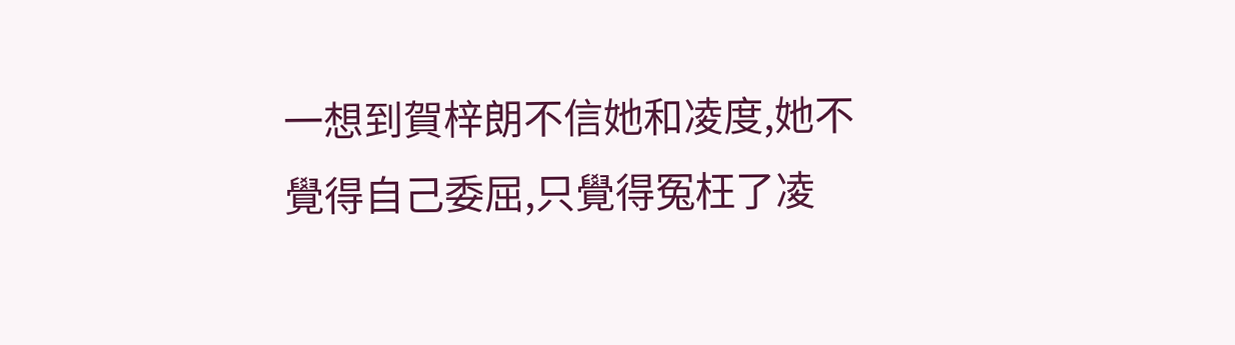一想到賀梓朗不信她和凌度,她不覺得自己委屈,只覺得冤枉了凌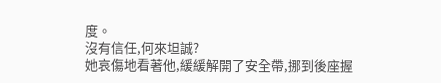度。
沒有信任,何來坦誠?
她哀傷地看著他,緩緩解開了安全帶,挪到後座握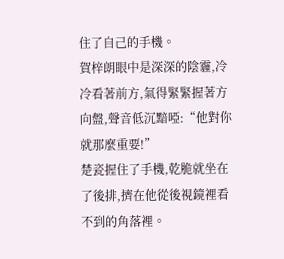住了自己的手機。
賀梓朗眼中是深深的陰霾,冷冷看著前方,氣得緊緊握著方向盤,聲音低沉黯啞:“他對你就那麼重要!”
楚瓷握住了手機,乾脆就坐在了後排,擠在他從後視鏡裡看不到的角落裡。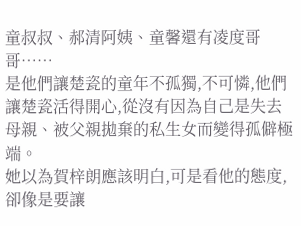童叔叔、郝清阿姨、童馨還有凌度哥哥……
是他們讓楚瓷的童年不孤獨,不可憐,他們讓楚瓷活得開心,從沒有因為自己是失去母親、被父親拋棄的私生女而變得孤僻極端。
她以為賀梓朗應該明白,可是看他的態度,卻像是要讓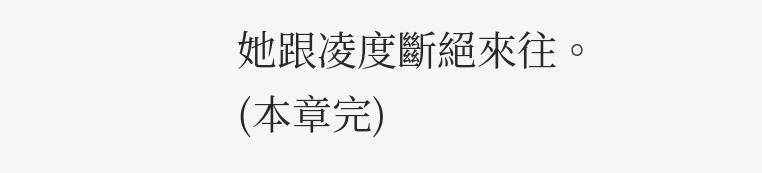她跟凌度斷絕來往。
(本章完)